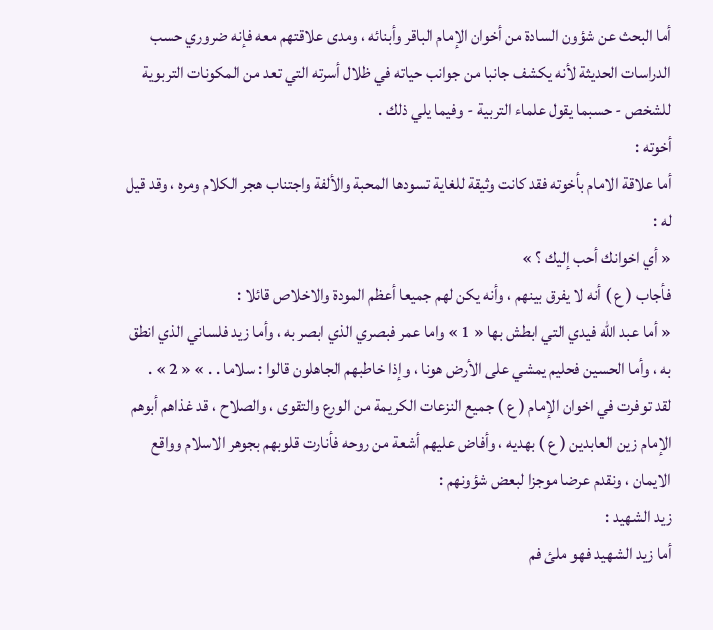أما البحث عن شؤون السادة من أخوان الإمام الباقر وأبنائه ، ومدى علاقتهم معه فإنه ضروري حسب الدراسات الحديثة لأنه يكشف جانبا من جوانب حياته في ظلال أسرته التي تعد من المكونات التربوية للشخص - حسبما يقول علماء التربية - وفيما يلي ذلك .
أخوته :
أما علاقة الامام بأخوته فقد كانت وثيقة للغاية تسودها المحبة والألفة واجتناب هجر الكلام ومره ، وقد قيل له :
« أي اخوانك أحب إليك ؟ »
فأجاب ( ع ) أنه لا يفرق بينهم ، وأنه يكن لهم جميعا أعظم المودة والاخلاص قائلا :
« أما عبد اللّه فيدي التي ابطش بها « 1 » واما عمر فبصري الذي ابصر به ، وأما زيد فلساني الذي انطق به ، وأما الحسين فحليم يمشي على الأرض هونا ، وإذا خاطبهم الجاهلون قالوا : سلاما . . » « 2 » .
لقد توفرت في اخوان الإمام ( ع ) جميع النزعات الكريمة من الورع والتقوى ، والصلاح ، قد غذاهم أبوهم الإمام زين العابدين ( ع ) بهديه ، وأفاض عليهم أشعة من روحه فأنارت قلوبهم بجوهر الاسلام وواقع الايمان ، ونقدم عرضا موجزا لبعض شؤونهم :
زيد الشهيد :
أما زيد الشهيد فهو ملئ فم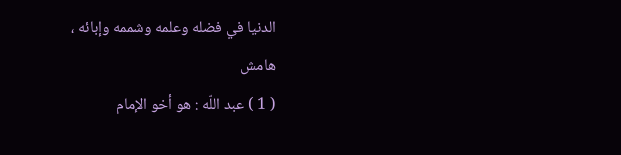الدنيا في فضله وعلمه وشممه وإبائه ،
هامش
( 1 ) عبد اللّه : هو أخو الإمام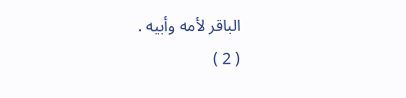الباقر لأمه وأبيه .
( 2 )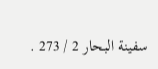سفينة البحار 2 / 273 .